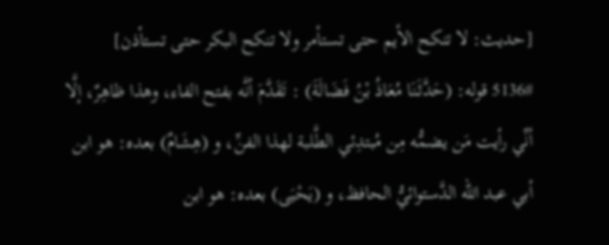[حديث: لا تنكح الأيم حتى تستأمر ولا تنكح البكر حتى تستأذن]
5136# قوله: (حَدَّثَنَا مُعَاذُ بْنُ فَضَالَةَ) : تَقَدَّمَ أنَّه بفتح الفاء، وهذا ظاهِرٌ، إلَّا أنِّي رأيت مَن يضمُّه مِن مُبتدِئي الطَّلبة لهذا الفنِّ، و (هِشَامٌ) بعده: هو ابن أبي عبد الله الدَّستوائيُّ الحافظ، و (يَحْيَى) بعده: هو ابن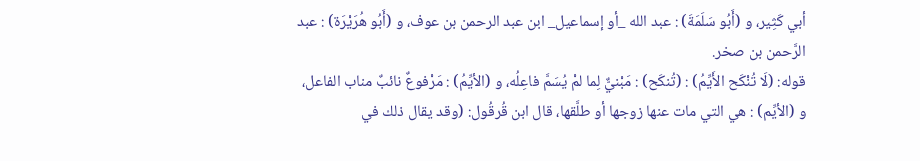أبي كَثِير، و (أَبُو سَلَمَةَ) : عبد الله _أو إسماعيل_ ابن عبد الرحمن بن عوف، و (أَبُو هُرَيْرَة) : عبد الرَّحمن بن صخر.
قوله: (لَا تُنْكَح الأَيِّمُ) : (تُنكَح) : مَبْنيٌّ لِما لمْ يُسَمَّ فاعِلُه، و (الأيِّمُ) : مَرْفوعٌ نائبٌ مناب الفاعل، و (الأيِّم) : هي التي مات عنها زوجها أو طلَّقها، قال ابن قُرقُول: (وقد يقال ذلك في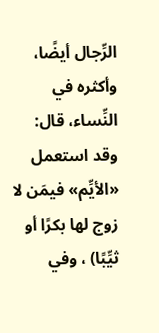الرِّجال أيضًا، وأكثره في النِّساء، قال: وقد استعمل «الأيِّم» فيمَن لا زوج لها بكرًا أو ثيِّبًا) ، وفي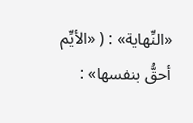«النِّهاية» : ( «الأيِّم أحقُّ بنفسها» :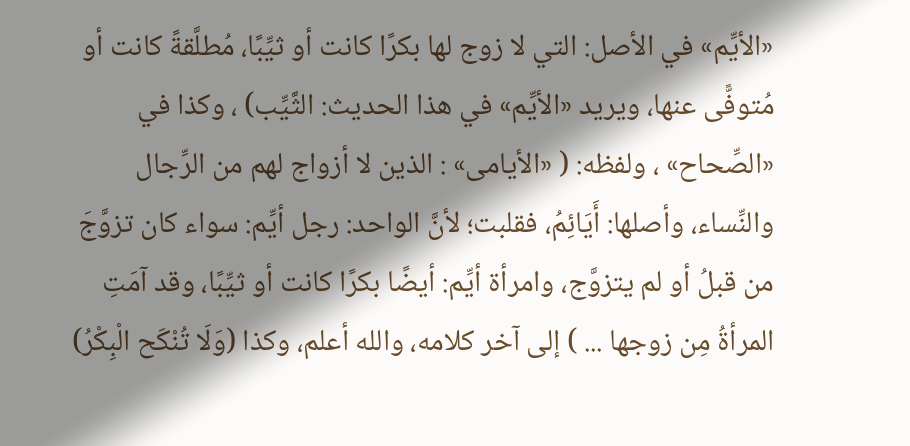«الأيِّم» في الأصل: التي لا زوج لها بكرًا كانت أو ثيِّبًا، مُطلَّقةً كانت أو مُتوفًّى عنها، ويريد «الأيِّم» في هذا الحديث: الثَّيِّب) ، وكذا في «الصِّحاح» ، ولفظه: ( «الأيامى» : الذين لا أزواج لهم من الرِّجال والنِّساء، وأصلها: أَيَائِمُ، فقلبت؛ لأنَّ الواحد: رجل أيِّم: سواء كان تزوَّجَ من قبلُ أو لم يتزوَّج، وامرأة أيِّم: أيضًا بكرًا كانت أو ثيِّبًا، وقد آمَتِ المرأةُ مِن زوجها ... ) إلى آخر كلامه، والله أعلم، وكذا (وَلَا تُنْكَح الْبِكْرُ)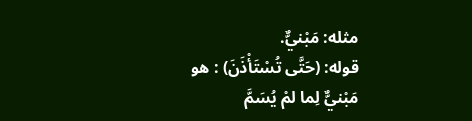مثله: مَبْنيٌّ.
قوله: (حَتَّى تُسْتَأْذَنَ) : هو مَبْنيٌّ لِما لمْ يُسَمَّ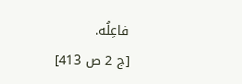فاعِلُه.
[ج 2 ص 413]